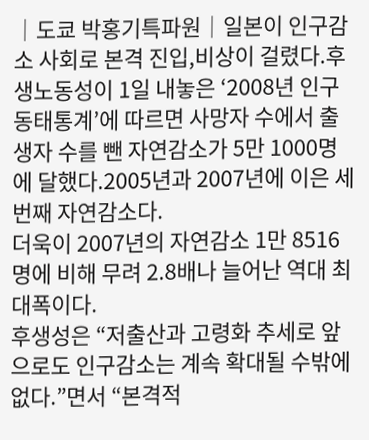│도쿄 박홍기특파원│일본이 인구감소 사회로 본격 진입,비상이 걸렸다.후생노동성이 1일 내놓은 ‘2008년 인구동태통계’에 따르면 사망자 수에서 출생자 수를 뺀 자연감소가 5만 1000명에 달했다.2005년과 2007년에 이은 세 번째 자연감소다.
더욱이 2007년의 자연감소 1만 8516명에 비해 무려 2.8배나 늘어난 역대 최대폭이다.
후생성은 “저출산과 고령화 추세로 앞으로도 인구감소는 계속 확대될 수밖에 없다.”면서 “본격적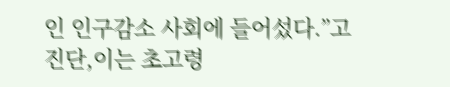인 인구감소 사회에 들어섰다.”고 진단,이는 초고령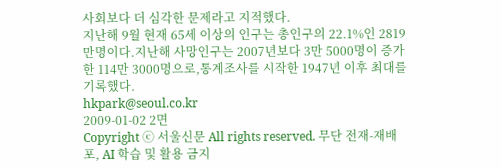사회보다 더 심각한 문제라고 지적했다.
지난해 9월 현재 65세 이상의 인구는 총인구의 22.1%인 2819만명이다.지난해 사망인구는 2007년보다 3만 5000명이 증가한 114만 3000명으로,통계조사를 시작한 1947년 이후 최대를 기록했다.
hkpark@seoul.co.kr
2009-01-02 2면
Copyright ⓒ 서울신문 All rights reserved. 무단 전재-재배포, AI 학습 및 활용 금지